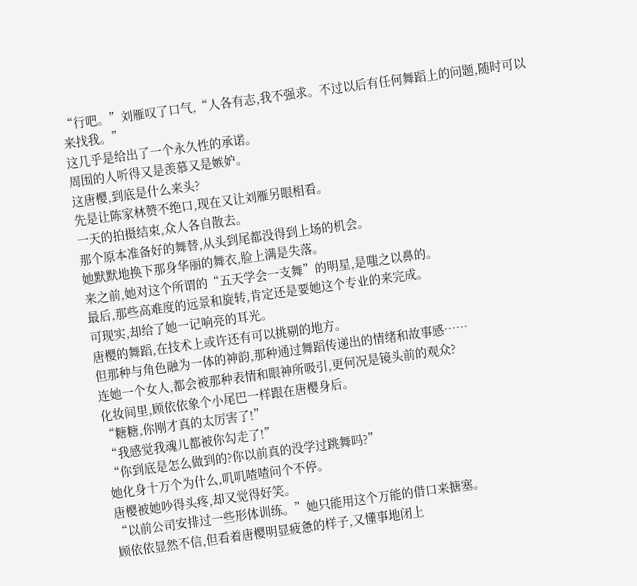“行吧。”刘雁叹了口气,“人各有志,我不强求。不过以后有任何舞蹈上的问题,随时可以来找我。”
这几乎是给出了一个永久性的承诺。
周围的人听得又是羡慕又是嫉妒。
这唐樱,到底是什么来头?
先是让陈家林赞不绝口,现在又让刘雁另眼相看。
一天的拍摄结束,众人各自散去。
那个原本准备好的舞替,从头到尾都没得到上场的机会。
她默默地换下那身华丽的舞衣,脸上满是失落。
来之前,她对这个所谓的“五天学会一支舞”的明星,是嗤之以鼻的。
最后,那些高难度的远景和旋转,肯定还是要她这个专业的来完成。
可现实,却给了她一记响亮的耳光。
唐樱的舞蹈,在技术上或许还有可以挑剔的地方。
但那种与角色融为一体的神韵,那种通过舞蹈传递出的情绪和故事感……
连她一个女人,都会被那种表情和眼神所吸引,更何况是镜头前的观众?
化妆间里,顾依依象个小尾巴一样跟在唐樱身后。
“糖糖,你刚才真的太厉害了!”
“我感觉我魂儿都被你勾走了!”
“你到底是怎么做到的?你以前真的没学过跳舞吗?”
她化身十万个为什么,叽叽喳喳问个不停。
唐樱被她吵得头疼,却又觉得好笑。
“以前公司安排过一些形体训练。”她只能用这个万能的借口来搪塞。
顾依依显然不信,但看着唐樱明显疲惫的样子,又懂事地闭上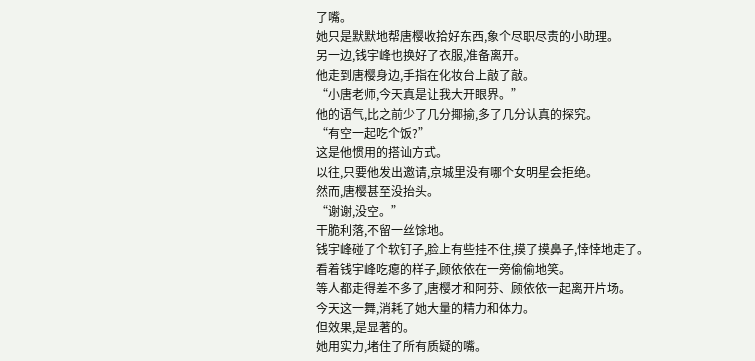了嘴。
她只是默默地帮唐樱收拾好东西,象个尽职尽责的小助理。
另一边,钱宇峰也换好了衣服,准备离开。
他走到唐樱身边,手指在化妆台上敲了敲。
“小唐老师,今天真是让我大开眼界。”
他的语气,比之前少了几分揶揄,多了几分认真的探究。
“有空一起吃个饭?”
这是他惯用的搭讪方式。
以往,只要他发出邀请,京城里没有哪个女明星会拒绝。
然而,唐樱甚至没抬头。
“谢谢,没空。”
干脆利落,不留一丝馀地。
钱宇峰碰了个软钉子,脸上有些挂不住,摸了摸鼻子,悻悻地走了。
看着钱宇峰吃瘪的样子,顾依依在一旁偷偷地笑。
等人都走得差不多了,唐樱才和阿芬、顾依依一起离开片场。
今天这一舞,消耗了她大量的精力和体力。
但效果,是显著的。
她用实力,堵住了所有质疑的嘴。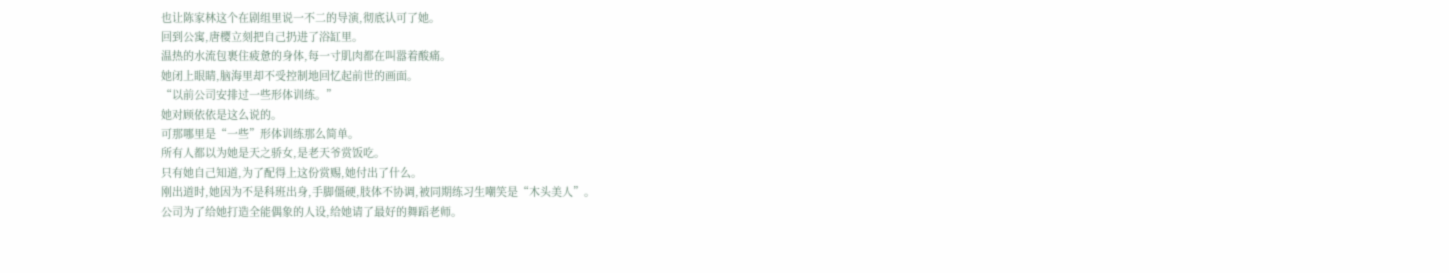也让陈家林这个在剧组里说一不二的导演,彻底认可了她。
回到公寓,唐樱立刻把自己扔进了浴缸里。
温热的水流包裹住疲惫的身体,每一寸肌肉都在叫嚣着酸痛。
她闭上眼睛,脑海里却不受控制地回忆起前世的画面。
“以前公司安排过一些形体训练。”
她对顾依依是这么说的。
可那哪里是“一些”形体训练那么简单。
所有人都以为她是天之骄女,是老天爷赏饭吃。
只有她自己知道,为了配得上这份赏赐,她付出了什么。
刚出道时,她因为不是科班出身,手脚僵硬,肢体不协调,被同期练习生嘲笑是“木头美人”。
公司为了给她打造全能偶象的人设,给她请了最好的舞蹈老师。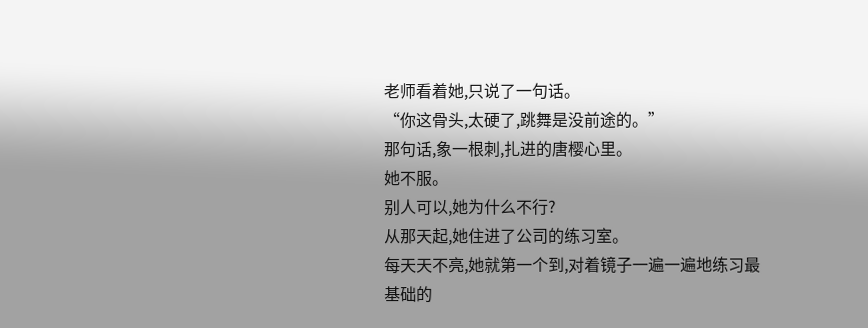老师看着她,只说了一句话。
“你这骨头,太硬了,跳舞是没前途的。”
那句话,象一根刺,扎进的唐樱心里。
她不服。
别人可以,她为什么不行?
从那天起,她住进了公司的练习室。
每天天不亮,她就第一个到,对着镜子一遍一遍地练习最基础的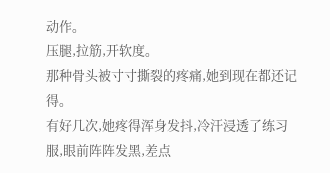动作。
压腿,拉筋,开软度。
那种骨头被寸寸撕裂的疼痛,她到现在都还记得。
有好几次,她疼得浑身发抖,冷汗浸透了练习服,眼前阵阵发黑,差点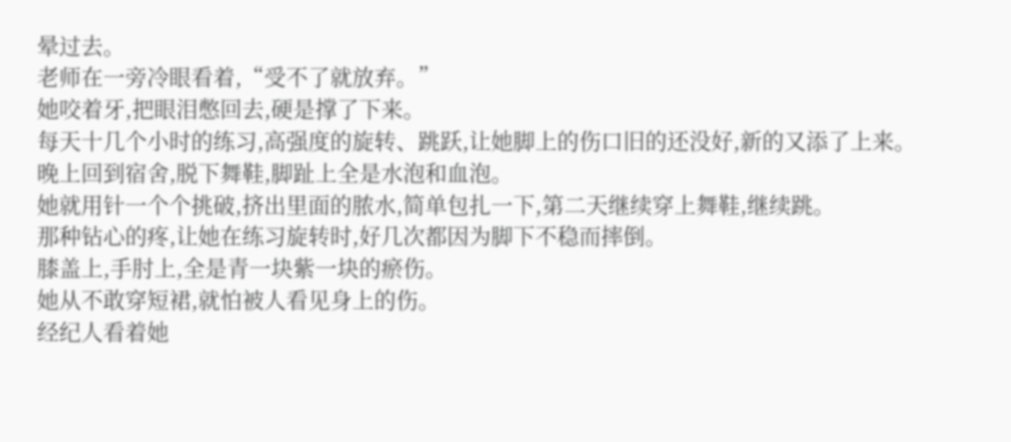晕过去。
老师在一旁冷眼看着,“受不了就放弃。”
她咬着牙,把眼泪憋回去,硬是撑了下来。
每天十几个小时的练习,高强度的旋转、跳跃,让她脚上的伤口旧的还没好,新的又添了上来。
晚上回到宿舍,脱下舞鞋,脚趾上全是水泡和血泡。
她就用针一个个挑破,挤出里面的脓水,简单包扎一下,第二天继续穿上舞鞋,继续跳。
那种钻心的疼,让她在练习旋转时,好几次都因为脚下不稳而摔倒。
膝盖上,手肘上,全是青一块紫一块的瘀伤。
她从不敢穿短裙,就怕被人看见身上的伤。
经纪人看着她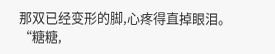那双已经变形的脚,心疼得直掉眼泪。
“糖糖,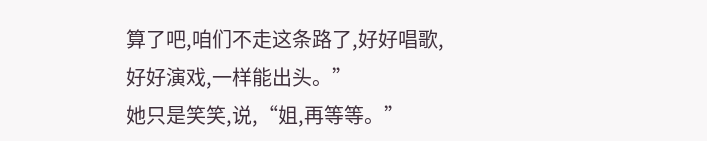算了吧,咱们不走这条路了,好好唱歌,好好演戏,一样能出头。”
她只是笑笑,说,“姐,再等等。”